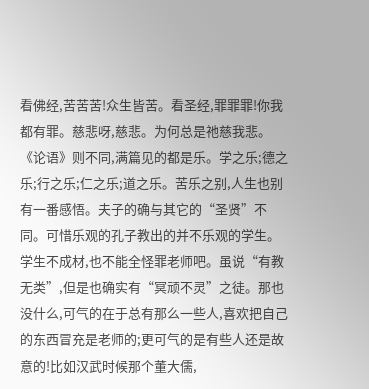看佛经,苦苦苦!众生皆苦。看圣经,罪罪罪!你我都有罪。慈悲呀,慈悲。为何总是祂慈我悲。《论语》则不同,满篇见的都是乐。学之乐;德之乐;行之乐;仁之乐;道之乐。苦乐之别,人生也别有一番感悟。夫子的确与其它的“圣贤”不同。可惜乐观的孔子教出的并不乐观的学生。学生不成材,也不能全怪罪老师吧。虽说“有教无类”,但是也确实有“冥顽不灵”之徒。那也没什么,可气的在于总有那么一些人,喜欢把自己的东西冒充是老师的;更可气的是有些人还是故意的!比如汉武时候那个董大儒,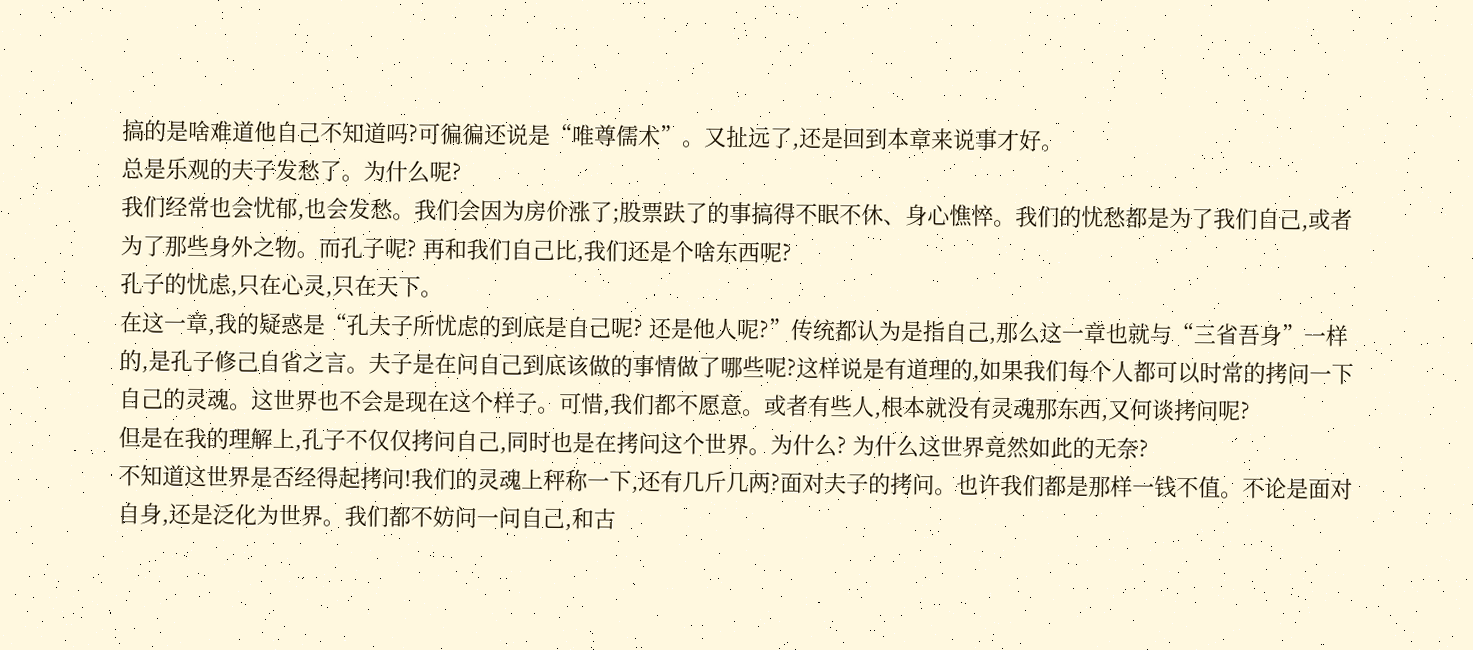搞的是啥难道他自己不知道吗?可徧徧还说是“唯尊儒术”。又扯远了,还是回到本章来说事才好。
总是乐观的夫子发愁了。为什么呢?
我们经常也会忧郁,也会发愁。我们会因为房价涨了;股票趺了的事搞得不眠不休、身心憔悴。我们的忧愁都是为了我们自己,或者为了那些身外之物。而孔子呢? 再和我们自己比,我们还是个啥东西呢?
孔子的忧虑,只在心灵,只在天下。
在这一章,我的疑惑是“孔夫子所忧虑的到底是自己呢? 还是他人呢?”传统都认为是指自己,那么这一章也就与“三省吾身”一样的,是孔子修己自省之言。夫子是在问自己到底该做的事情做了哪些呢?这样说是有道理的,如果我们每个人都可以时常的拷问一下自己的灵魂。这世界也不会是现在这个样子。可惜,我们都不愿意。或者有些人,根本就没有灵魂那东西,又何谈拷问呢?
但是在我的理解上,孔子不仅仅拷问自己,同时也是在拷问这个世界。为什么? 为什么这世界竟然如此的无奈?
不知道这世界是否经得起拷问!我们的灵魂上秤称一下,还有几斤几两?面对夫子的拷问。也许我们都是那样一钱不值。不论是面对自身,还是泛化为世界。我们都不妨问一问自己,和古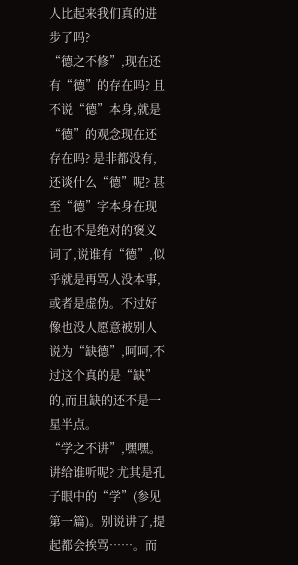人比起来我们真的进步了吗?
“德之不修”,现在还有“德”的存在吗? 且不说“德”本身,就是“德”的观念现在还存在吗? 是非都没有,还谈什么“德”呢? 甚至“德”字本身在现在也不是绝对的褒义词了,说谁有“德”,似乎就是再骂人没本事,或者是虚伪。不过好像也没人愿意被别人说为“缺德”,呵呵,不过这个真的是“缺”的,而且缺的还不是一星半点。
“学之不讲”,嘿嘿。讲给谁听呢? 尤其是孔子眼中的“学”(参见第一篇)。别说讲了,提起都会挨骂……。而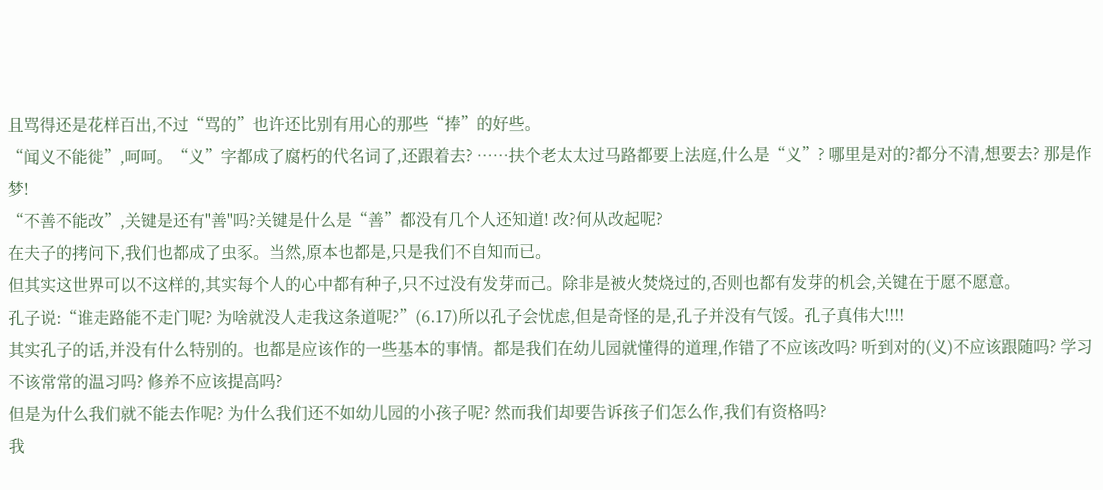且骂得还是花样百出,不过“骂的”也许还比别有用心的那些“捧”的好些。
“闻义不能徙”,呵呵。“义”字都成了腐朽的代名词了,还跟着去? ……扶个老太太过马路都要上法庭,什么是“义”? 哪里是对的?都分不清,想要去? 那是作梦!
“不善不能改”,关键是还有"善"吗?关键是什么是“善”都没有几个人还知道! 改?何从改起呢?
在夫子的拷问下,我们也都成了虫豕。当然,原本也都是,只是我们不自知而已。
但其实这世界可以不这样的,其实每个人的心中都有种子,只不过没有发芽而己。除非是被火焚烧过的,否则也都有发芽的机会,关键在于愿不愿意。
孔子说:“谁走路能不走门呢? 为啥就没人走我这条道呢?”(6.17)所以孔子会忧虑,但是奇怪的是,孔子并没有气馁。孔子真伟大!!!!
其实孔子的话,并没有什么特别的。也都是应该作的一些基本的事情。都是我们在幼儿园就懂得的道理,作错了不应该改吗? 听到对的(义)不应该跟随吗? 学习不该常常的温习吗? 修养不应该提高吗?
但是为什么我们就不能去作呢? 为什么我们还不如幼儿园的小孩子呢? 然而我们却要告诉孩子们怎么作,我们有资格吗?
我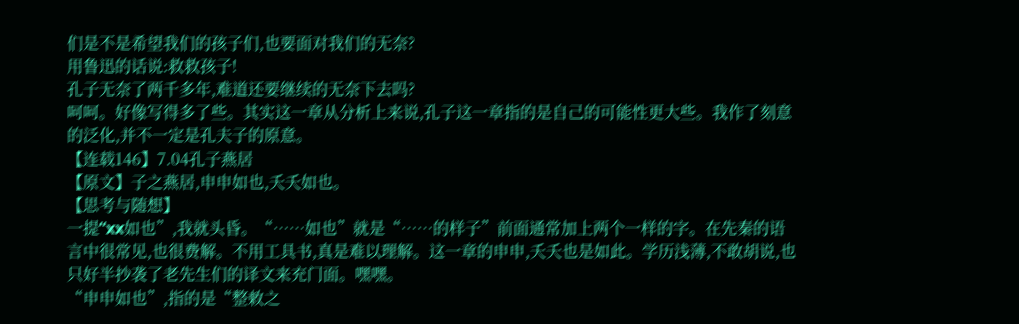们是不是希望我们的孩子们,也要面对我们的无奈?
用鲁迅的话说:救救孩子!
孔子无奈了两千多年,难道还要继续的无奈下去吗?
呵呵。好像写得多了些。其实这一章从分析上来说,孔子这一章指的是自己的可能性更大些。我作了刻意的泛化,并不一定是孔夫子的原意。
【连载146】7.04孔子燕居
【原文】子之燕居,申申如也,夭夭如也。
【思考与随想】
一提“xx如也”,我就头昏。“……如也”就是“……的样子”前面通常加上两个一样的字。在先秦的语言中很常见,也很费解。不用工具书,真是难以理解。这一章的申申,夭夭也是如此。学历浅薄,不敢胡说,也只好半抄袭了老先生们的译文来充门面。嘿嘿。
“申申如也”,指的是“整敕之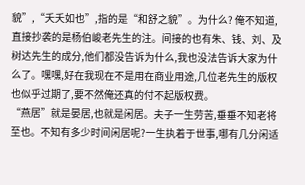貌”,“夭夭如也”,指的是“和舒之貌”。为什么? 俺不知道,直接抄袭的是杨伯峻老先生的注。间接的也有朱、钱、刘、及树达先生的成分,他们都没告诉为什么,我也没法告诉大家为什么了。嘿嘿,好在我现在不是用在商业用途,几位老先生的版权也似乎过期了,要不然俺还真的付不起版权费。
“燕居”就是晏居,也就是闲居。夫子一生劳苦,垂垂不知老将至也。不知有多少时间闲居呢?一生执着于世事,哪有几分闲适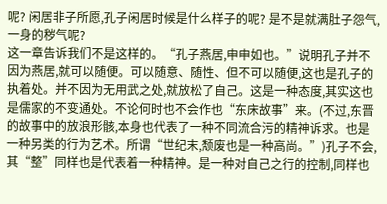呢? 闲居非子所愿,孔子闲居时候是什么样子的呢? 是不是就满肚子怨气,一身的秽气呢?
这一章告诉我们不是这样的。“孔子燕居,申申如也。”说明孔子并不因为燕居,就可以随便。可以随意、随性、但不可以随便,这也是孔子的执着处。并不因为无用武之处,就放松了自己。这是一种态度,其实这也是儒家的不变通处。不论何时也不会作也“东床故事”来。(不过,东晋的故事中的放浪形骸,本身也代表了一种不同流合污的精神诉求。也是一种另类的行为艺术。所谓“世纪末,颓废也是一种高尚。”)孔子不会,其“整”同样也是代表着一种精神。是一种对自己之行的控制,同样也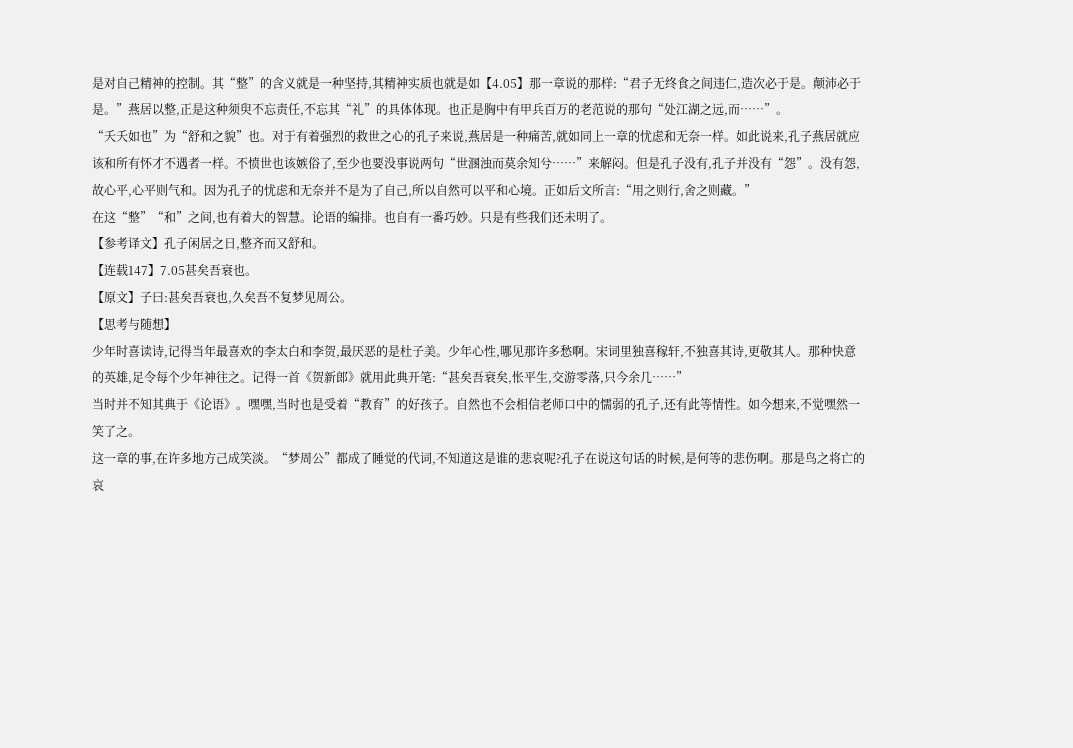是对自己精神的控制。其“整”的含义就是一种坚持,其精神实质也就是如【4.05】那一章说的那样:“君子无终食之间违仁,造次必于是。颠沛必于是。”燕居以整,正是这种须臾不忘责任,不忘其“礼”的具体体现。也正是胸中有甲兵百万的老范说的那句“处江湖之远,而……”。
“夭夭如也”为“舒和之貌”也。对于有着强烈的救世之心的孔子来说,燕居是一种痛苦,就如同上一章的忧虑和无奈一样。如此说来,孔子燕居就应该和所有怀才不遇者一样。不愤世也该嫉俗了,至少也要没事说两句“世溷浊而莫余知兮……”来解闷。但是孔子没有,孔子并没有“怨”。没有怨,故心平,心平则气和。因为孔子的忧虑和无奈并不是为了自己,所以自然可以平和心境。正如后文所言:“用之则行,舍之则藏。”
在这“整”“和”之间,也有着大的智慧。论语的编排。也自有一番巧妙。只是有些我们还未明了。
【参考译文】孔子闲居之日,整齐而又舒和。
【连载147】7.05甚矣吾衰也。
【原文】子曰:甚矣吾衰也,久矣吾不复梦见周公。
【思考与随想】
少年时喜读诗,记得当年最喜欢的李太白和李贺,最厌恶的是杜子美。少年心性,哪见那许多愁啊。宋词里独喜稼轩,不独喜其诗,更敬其人。那种快意的英雄,足令每个少年神往之。记得一首《贺新郎》就用此典开笔:“甚矣吾衰矣,怅平生,交游零落,只今余几……”
当时并不知其典于《论语》。嘿嘿,当时也是受着“教育”的好孩子。自然也不会相信老师口中的懦弱的孔子,还有此等情性。如今想来,不觉嘿然一笑了之。
这一章的事,在许多地方己成笑淡。“梦周公”都成了睡觉的代词,不知道这是谁的悲哀呢?孔子在说这句话的时候,是何等的悲伤啊。那是鸟之将亡的哀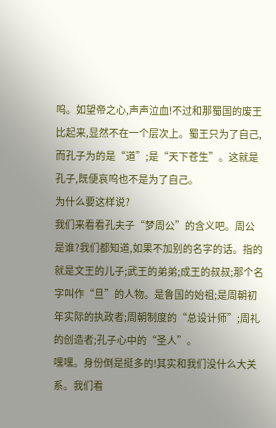呜。如望帝之心,声声泣血!不过和那蜀国的废王比起来,显然不在一个层次上。蜀王只为了自己,而孔子为的是“道”;是“天下苍生”。这就是孔子,既便哀呜也不是为了自己。
为什么要这样说?
我们来看看孔夫子“梦周公”的含义吧。周公是谁?我们都知道,如果不加别的名字的话。指的就是文王的儿子;武王的弟弟;成王的叔叔;那个名字叫作“旦”的人物。是鲁国的始祖;是周朝初年实际的执政者;周朝制度的“总设计师”;周礼的创造者;孔子心中的“圣人”。
嘿嘿。身份倒是挺多的!其实和我们没什么大关系。我们看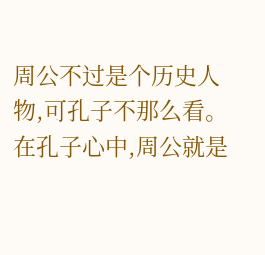周公不过是个历史人物,可孔子不那么看。在孔子心中,周公就是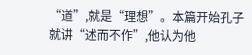“道”,就是“理想”。本篇开始孔子就讲“述而不作”,他认为他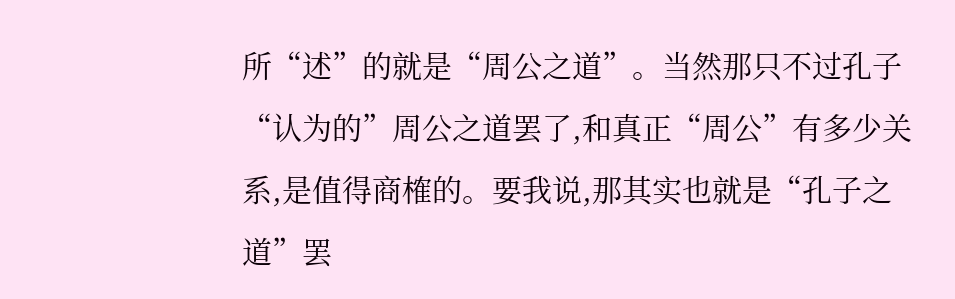所“述”的就是“周公之道”。当然那只不过孔子“认为的”周公之道罢了,和真正“周公”有多少关系,是值得商榷的。要我说,那其实也就是“孔子之道”罢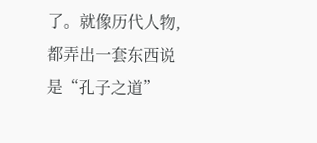了。就像历代人物,都弄出一套东西说是“孔子之道”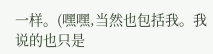一样。(嘿嘿,当然也包括我。我说的也只是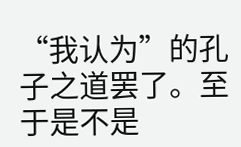“我认为”的孔子之道罢了。至于是不是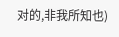对的,非我所知也)